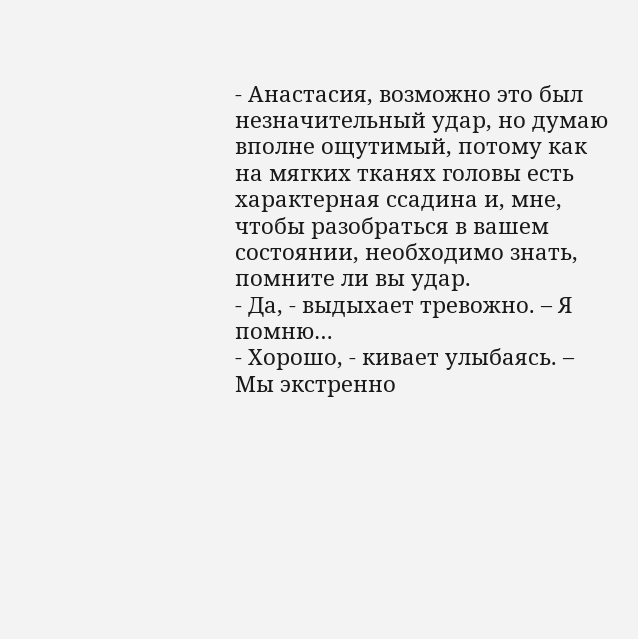- Анастасия, возможно это был незначительный удар, но думаю вполне ощутимый, потому как на мягких тканях головы есть характерная ссадина и, мне, чтобы разобраться в вашем состоянии, необходимо знать, помните ли вы удар.
- Да, - выдыхает тревожно. – Я помню…
- Хорошо, - кивает улыбаясь. – Мы экстренно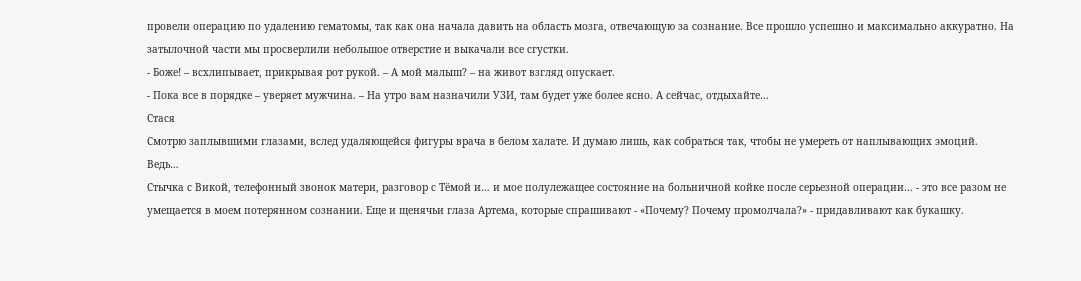провели операцию по удалению гематомы, так как она начала давить на область мозга, отвечающую за сознание. Все прошло успешно и максимально аккуратно. На затылочной части мы просверлили небольшое отверстие и выкачали все сгустки.
- Боже! – всхлипывает, прикрывая рот рукой. – А мой малыш? – на живот взгляд опускает.
- Пока все в порядке – уверяет мужчина. – На утро вам назначили УЗИ, там будет уже более ясно. А сейчас, отдыхайте…
Стася
Смотрю заплывшими глазами, вслед удаляющейся фигуры врача в белом халате. И думаю лишь, как собраться так, чтобы не умереть от наплывающих эмоций.
Ведь…
Стычка с Викой, телефонный звонок матери, разговор с Тёмой и… и мое полулежащее состояние на больничной койке после серьезной операции… - это все разом не умещается в моем потерянном сознании. Еще и щенячьи глаза Артема, которые спрашивают - «Почему? Почему промолчала?» - придавливают как букашку.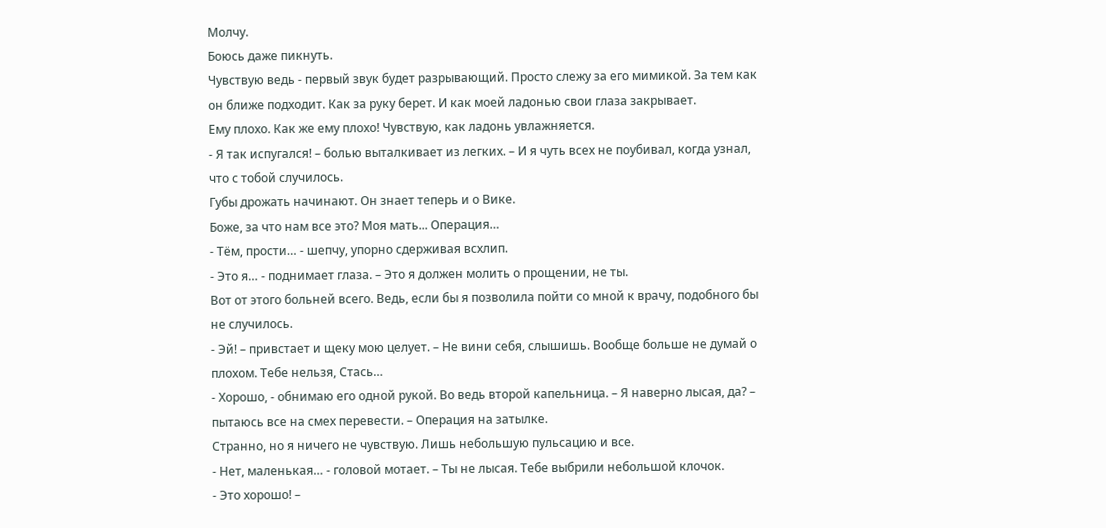Молчу.
Боюсь даже пикнуть.
Чувствую ведь - первый звук будет разрывающий. Просто слежу за его мимикой. За тем как он ближе подходит. Как за руку берет. И как моей ладонью свои глаза закрывает.
Ему плохо. Как же ему плохо! Чувствую, как ладонь увлажняется.
- Я так испугался! – болью выталкивает из легких. – И я чуть всех не поубивал, когда узнал, что с тобой случилось.
Губы дрожать начинают. Он знает теперь и о Вике.
Боже, за что нам все это? Моя мать... Операция…
- Тём, прости… - шепчу, упорно сдерживая всхлип.
- Это я… - поднимает глаза. – Это я должен молить о прощении, не ты.
Вот от этого больней всего. Ведь, если бы я позволила пойти со мной к врачу, подобного бы не случилось.
- Эй! – привстает и щеку мою целует. – Не вини себя, слышишь. Вообще больше не думай о плохом. Тебе нельзя, Стась…
- Хорошо, - обнимаю его одной рукой. Во ведь второй капельница. – Я наверно лысая, да? – пытаюсь все на смех перевести. – Операция на затылке.
Странно, но я ничего не чувствую. Лишь небольшую пульсацию и все.
- Нет, маленькая… - головой мотает. – Ты не лысая. Тебе выбрили небольшой клочок.
- Это хорошо! –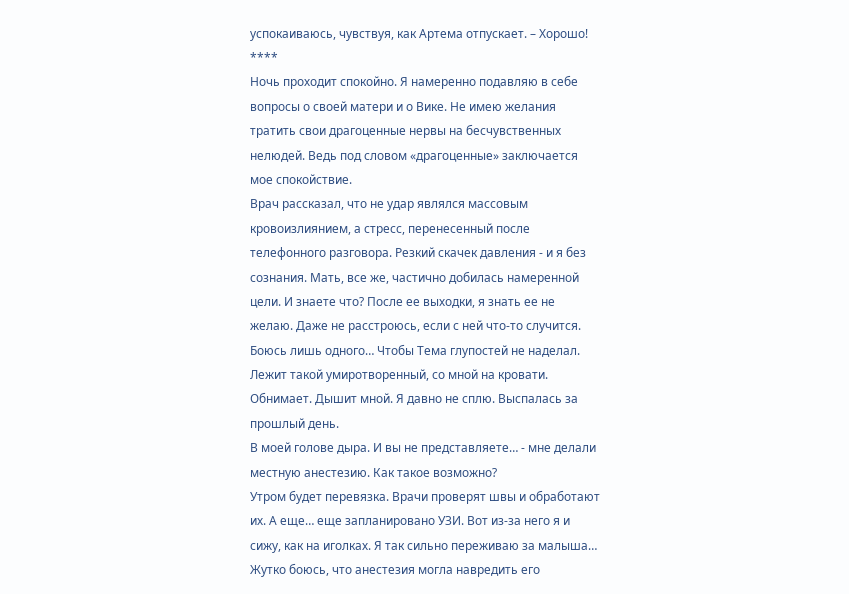успокаиваюсь, чувствуя, как Артема отпускает. – Хорошо!
****
Ночь проходит спокойно. Я намеренно подавляю в себе вопросы о своей матери и о Вике. Не имею желания тратить свои драгоценные нервы на бесчувственных нелюдей. Ведь под словом «драгоценные» заключается мое спокойствие.
Врач рассказал, что не удар являлся массовым кровоизлиянием, а стресс, перенесенный после телефонного разговора. Резкий скачек давления - и я без сознания. Мать, все же, частично добилась намеренной цели. И знаете что? После ее выходки, я знать ее не желаю. Даже не расстроюсь, если с ней что-то случится. Боюсь лишь одного… Чтобы Тема глупостей не наделал.
Лежит такой умиротворенный, со мной на кровати. Обнимает. Дышит мной. Я давно не сплю. Выспалась за прошлый день.
В моей голове дыра. И вы не представляете… - мне делали местную анестезию. Как такое возможно?
Утром будет перевязка. Врачи проверят швы и обработают их. А еще… еще запланировано УЗИ. Вот из-за него я и сижу, как на иголках. Я так сильно переживаю за малыша… Жутко боюсь, что анестезия могла навредить его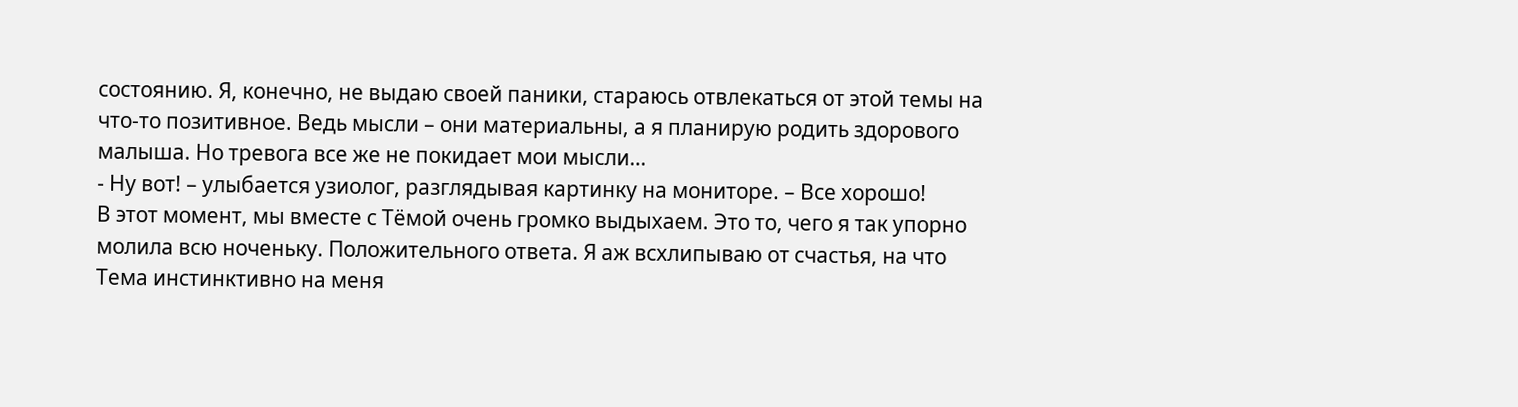состоянию. Я, конечно, не выдаю своей паники, стараюсь отвлекаться от этой темы на что-то позитивное. Ведь мысли – они материальны, а я планирую родить здорового малыша. Но тревога все же не покидает мои мысли…
- Ну вот! – улыбается узиолог, разглядывая картинку на мониторе. – Все хорошо!
В этот момент, мы вместе с Тёмой очень громко выдыхаем. Это то, чего я так упорно молила всю ноченьку. Положительного ответа. Я аж всхлипываю от счастья, на что Тема инстинктивно на меня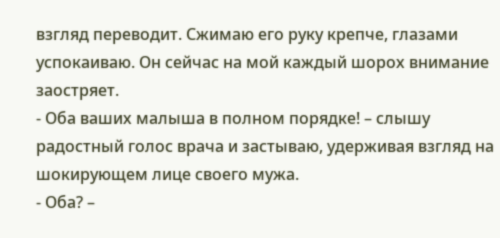взгляд переводит. Сжимаю его руку крепче, глазами успокаиваю. Он сейчас на мой каждый шорох внимание заостряет.
- Оба ваших малыша в полном порядке! – слышу радостный голос врача и застываю, удерживая взгляд на шокирующем лице своего мужа.
- Оба? –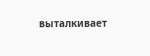выталкивает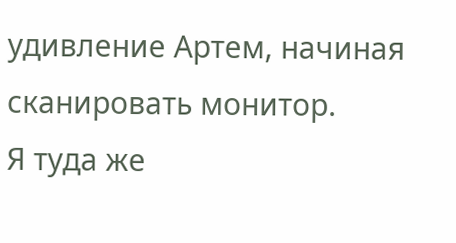удивление Артем, начиная сканировать монитор.
Я туда же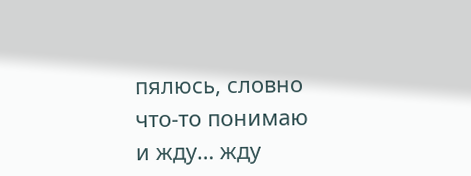пялюсь, словно что-то понимаю и жду… жду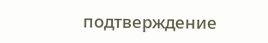подтверждение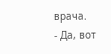врача.
- Да, вот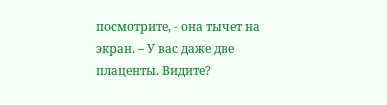посмотрите, - она тычет на экран. – У вас даже две плаценты. Видите?